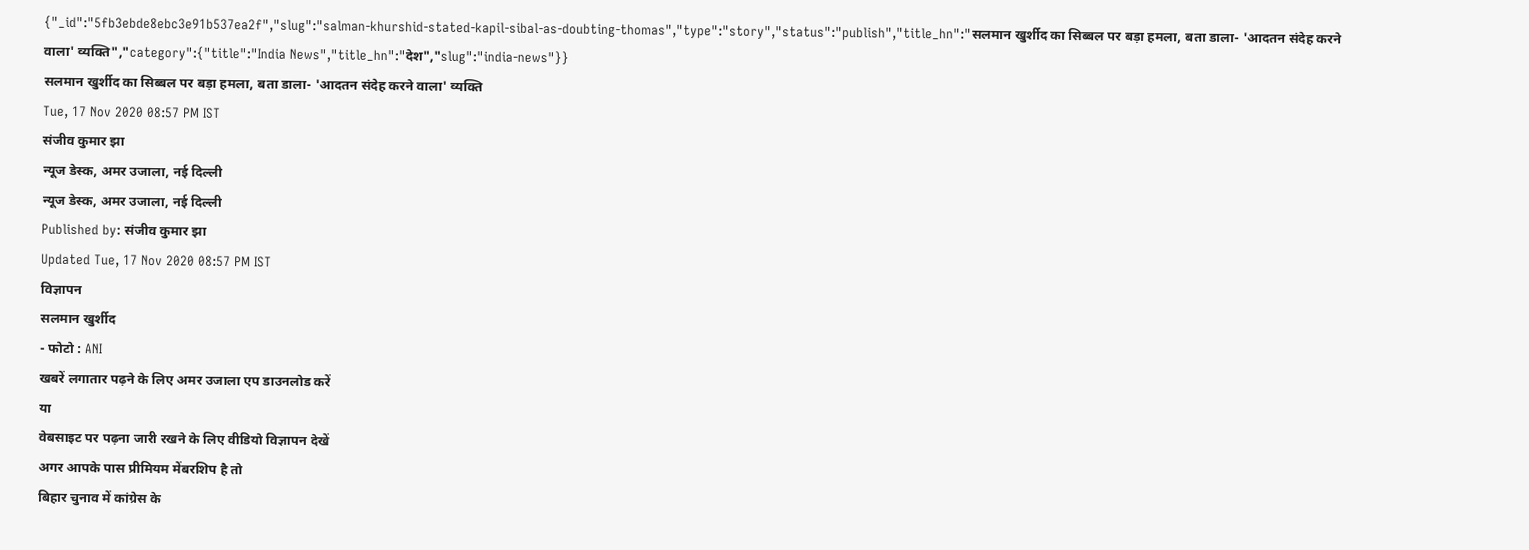{"_id":"5fb3ebde8ebc3e91b537ea2f","slug":"salman-khurshid-stated-kapil-sibal-as-doubting-thomas","type":"story","status":"publish","title_hn":"सलमान खुर्शीद का सिब्बल पर बड़ा हमला, बता डाला- 'आदतन संदेह करने वाला' व्यक्ति","category":{"title":"India News","title_hn":"देश","slug":"india-news"}}
सलमान खुर्शीद का सिब्बल पर बड़ा हमला, बता डाला- 'आदतन संदेह करने वाला' व्यक्ति
Tue, 17 Nov 2020 08:57 PM IST
संजीव कुमार झा
न्यूज डेस्क, अमर उजाला, नई दिल्ली
न्यूज डेस्क, अमर उजाला, नई दिल्ली
Published by: संजीव कुमार झा
Updated Tue, 17 Nov 2020 08:57 PM IST
विज्ञापन
सलमान खुर्शीद
- फोटो : ANI
खबरें लगातार पढ़ने के लिए अमर उजाला एप डाउनलोड करें
या
वेबसाइट पर पढ़ना जारी रखने के लिए वीडियो विज्ञापन देखें
अगर आपके पास प्रीमियम मेंबरशिप है तो
बिहार चुनाव में कांग्रेस के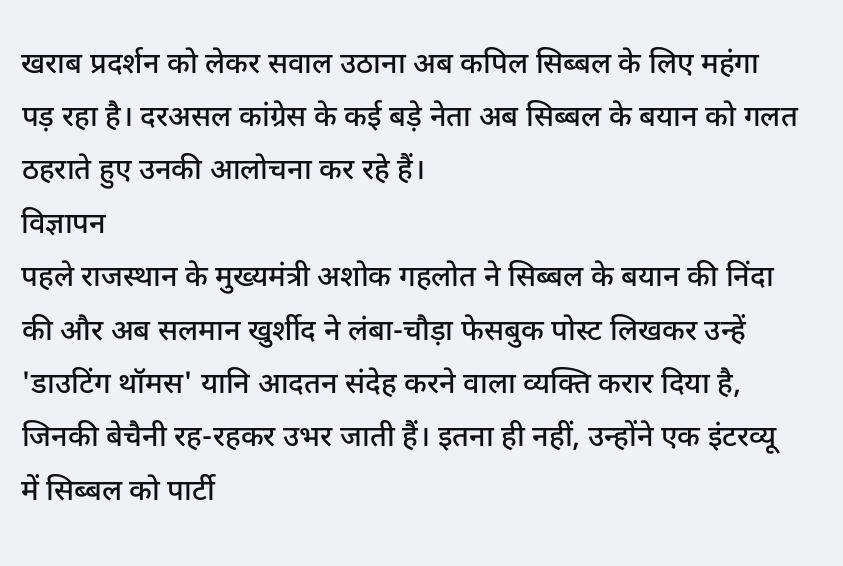खराब प्रदर्शन को लेकर सवाल उठाना अब कपिल सिब्बल के लिए महंगा पड़ रहा है। दरअसल कांग्रेस के कई बड़े नेता अब सिब्बल के बयान को गलत ठहराते हुए उनकी आलोचना कर रहे हैं।
विज्ञापन
पहले राजस्थान के मुख्यमंत्री अशोक गहलोत ने सिब्बल के बयान की निंदा की और अब सलमान खुर्शीद ने लंबा-चौड़ा फेसबुक पोस्ट लिखकर उन्हें 'डाउटिंग थॉमस' यानि आदतन संदेह करने वाला व्यक्ति करार दिया है, जिनकी बेचैनी रह-रहकर उभर जाती हैं। इतना ही नहीं, उन्होंने एक इंटरव्यू में सिब्बल को पार्टी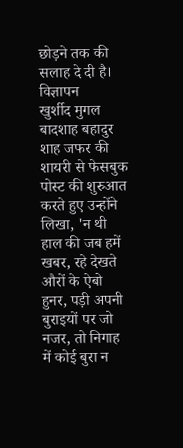छोड़ने तक की सलाह दे दी है।
विज्ञापन
खुर्शीद मुगल बादशाह बहादुर शाह जफर की शायरी से फेसबुक पोस्ट की शुरुआत करते हुए उन्होंने लिखा, 'न थी हाल की जब हमें खबर, रहे देखते औरों के ऐबो हुनर, पड़ी अपनी बुराइयों पर जो नजर, तो निगाह में कोई बुरा न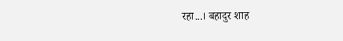रहा...। बहादुर शाह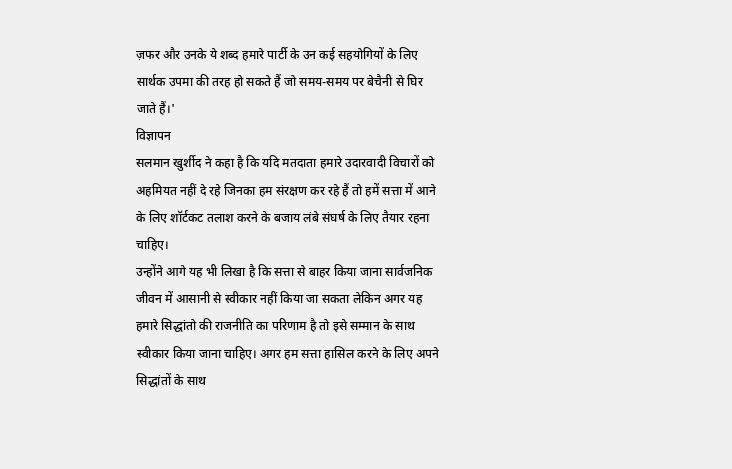ज़फर और उनके ये शब्द हमारे पार्टी के उन कई सहयोगियों के लिए सार्थक उपमा की तरह हो सकते हैं जो समय-समय पर बेचैनी से घिर जाते हैं।'
विज्ञापन
सलमान खुर्शीद ने कहा है कि यदि मतदाता हमारे उदारवादी विचारों को अहमियत नहीं दे रहे जिनका हम संरक्षण कर रहे हैं तो हमें सत्ता में आने के लिए शॉर्टकट तलाश करने के बजाय लंबे संघर्ष के लिए तैयार रहना चाहिए।
उन्होंने आगे यह भी लिखा है कि सत्ता से बाहर किया जाना सार्वजनिक जीवन में आसानी से स्वीकार नहीं किया जा सकता लेकिन अगर यह हमारे सिद्धांतो की राजनीति का परिणाम है तो इसे सम्मान के साथ स्वीकार किया जाना चाहिए। अगर हम सत्ता हासिल करने के लिए अपने सिद्धांतों के साथ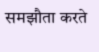समझौता करते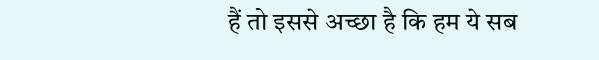हैं तो इससे अच्छा है कि हम ये सब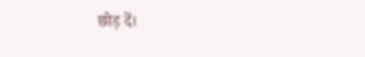छोड़ दें।